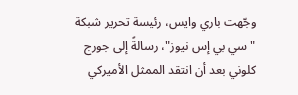وجّهت باري وايس، رئيسة تحرير شبكة "سي بي إس نيوز"، رسالةً إلى جورج كلوني بعد أن انتقد الممثل الأميركي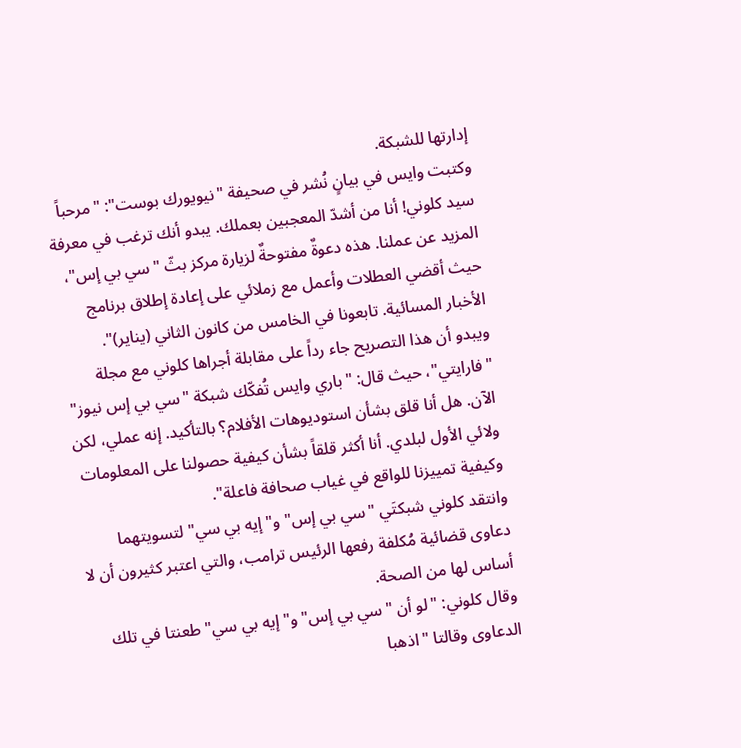إدارتها للشبكة.
وكتبت وايس في بيانٍ نُشر في صحيفة "نيويورك بوست": "مرحباً سيد كلوني! أنا من أشدّ المعجبين بعملك. يبدو أنك ترغب في معرفة المزيد عن عملنا. هذه دعوةٌ مفتوحةٌ لزيارة مركز بثّ "سي بي إس"، حيث أقضي العطلات وأعمل مع زملائي على إعادة إطلاق برنامج الأخبار المسائية. تابعونا في الخامس من كانون الثاني (يناير)".
ويبدو أن هذا التصريح جاء رداً على مقابلة أجراها كلوني مع مجلة "فارايتي"، حيث قال: "باري وايس تُفكّك شبكة "سي بي إس نيوز" الآن. هل أنا قلق بشأن استوديوهات الأفلام؟ بالتأكيد. إنه عملي، لكن ولائي الأول لبلدي. أنا أكثر قلقاً بشأن كيفية حصولنا على المعلومات وكيفية تمييزنا للواقع في غياب صحافة فاعلة".
وانتقد كلوني شبكتَي "سي بي إس" و"إيه بي سي" لتسويتهما دعاوى قضائية مُكلفة رفعها الرئيس ترامب، والتي اعتبر كثيرون أن لا أساس لها من الصحة.
وقال كلوني: "لو أن "سي بي إس" و"إيه بي سي" طعنتا في تلك الدعاوى وقالتا "اذهبا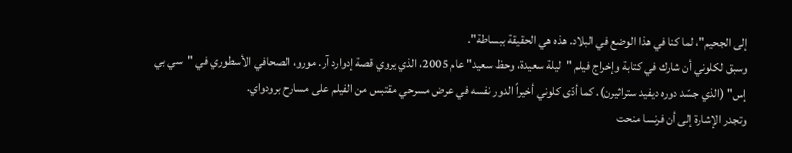إلى الجحيم"، لما كنا في هذا الوضع في البلاد. هذه هي الحقيقة ببساطة".
وسبق لكلوني أن شارك في كتابة وإخراج فيلم "ليلة سعيدة، وحظ سعيد" عام 2005، الذي يروي قصة إدوارد آر. مورو، الصحافي الأسطوري في "سي بي إس" (الذي جسّد دوره ديفيد ستراثيرن). كما أدّى كلوني أخيراً الدور نفسه في عرض مسرحي مقتبس من الفيلم على مسارح برودواي.
وتجدر الإشارة إلى أن فرنسا منحت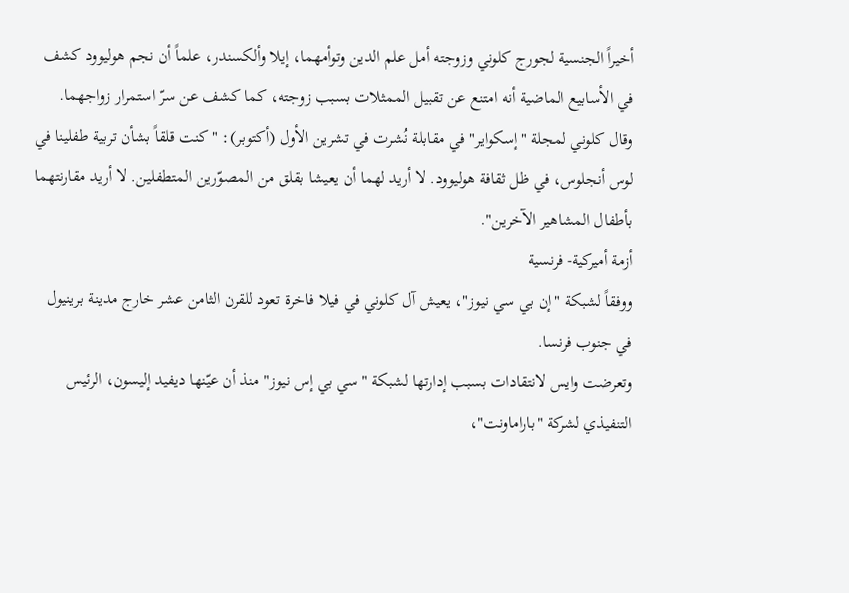أخيراً الجنسية لجورج كلوني وزوجته أمل علم الدين وتوأمهما، إيلا وألكسندر، علماً أن نجم هوليوود كشف في الأسابيع الماضية أنه امتنع عن تقبيل الممثلات بسبب زوجته، كما كشف عن سرّ استمرار زواجهما.
وقال كلوني لمجلة "إسكواير" في مقابلة نُشرت في تشرين الأول (أكتوبر): "كنت قلقاً بشأن تربية طفلينا في لوس أنجلوس، في ظل ثقافة هوليوود. لا أريد لهما أن يعيشا بقلق من المصوّرين المتطفلين. لا أريد مقارنتهما بأطفال المشاهير الآخرين".
أزمة أميركية- فرنسية
ووفقاً لشبكة "إن بي سي نيوز"، يعيش آل كلوني في فيلا فاخرة تعود للقرن الثامن عشر خارج مدينة برينيول في جنوب فرنسا.
وتعرضت وايس لانتقادات بسبب إدارتها لشبكة "سي بي إس نيوز" منذ أن عيّنها ديفيد إليسون، الرئيس التنفيذي لشركة "باراماونت"،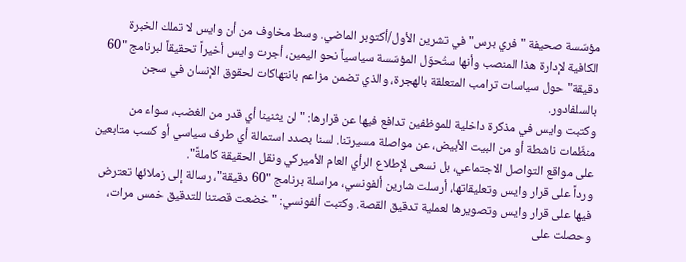مؤسّسة صحيفة "فري برس" في تشرين الأول/أكتوبر الماضي. وسط مخاوف من أن وايس لا تملك الخبرة الكافية لإدارة هذا المنصب وأنها ستُحوّل المؤسّسة سياسياً نحو اليمين، أجرت وايس أخيراً تحقيقاً لبرنامج "60 دقيقة" حول سياسات ترامب المتعلقة بالهجرة، والذي تضمن مزاعم بانتهاكات لحقوق الإنسان في سجن بالسلفادور.
وكتبت وايس في مذكرة داخلية للموظفين تدافع فيها عن قرارها: "لن يثنينا أي قدر من الغضب، سواء من منظّمات ناشطة أو من البيت الأبيض، عن مواصلة مسيرتنا. لسنا بصدد استمالة أي طرف سياسي أو كسب متابعين على مواقع التواصل الاجتماعي، بل نسعى لإطلاع الرأي العام الأميركي ونقل الحقيقة كاملةً".
ورداً على قرار وايس وتعليقاتها، أرسلت شارين ألفونسي، مراسلة برنامج "60 دقيقة"، رسالة إلى زملائها تعترض فيها على قرار وايس وتصويرها لعملية تدقيق القصة. وكتبت ألفونسي: "خضعت قصتنا للتدقيق خمس مرات، وحصلت على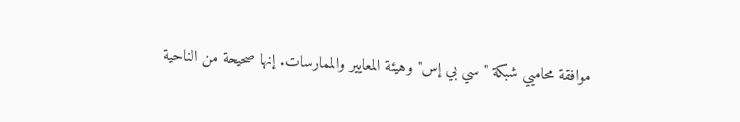موافقة محاميي شبكة "سي بي إس" وهيئة المعايير والممارسات. إنها صحيحة من الناحية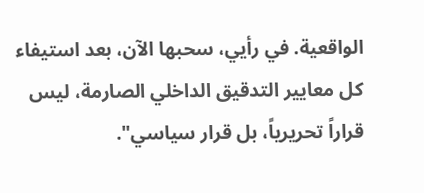الواقعية. في رأيي، سحبها الآن، بعد استيفاء كل معايير التدقيق الداخلي الصارمة، ليس قراراً تحريرياً، بل قرار سياسي".